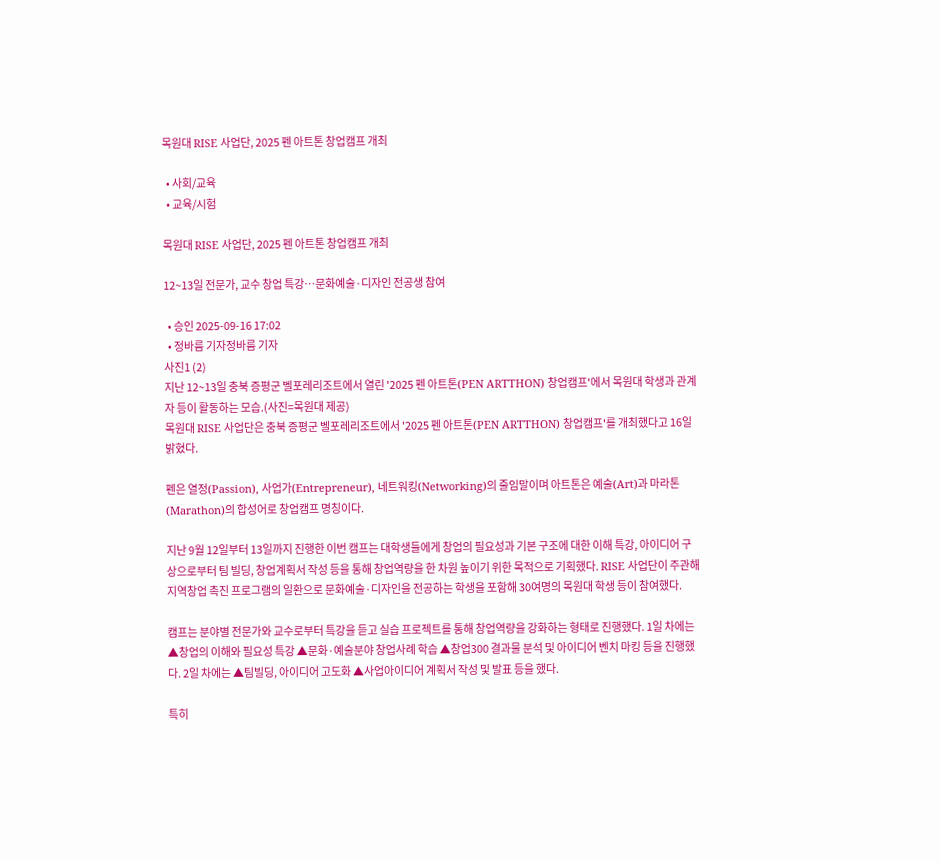목원대 RISE 사업단, 2025 펜 아트톤 창업캠프 개최

  • 사회/교육
  • 교육/시험

목원대 RISE 사업단, 2025 펜 아트톤 창업캠프 개최

12~13일 전문가, 교수 창업 특강…문화예술·디자인 전공생 참여

  • 승인 2025-09-16 17:02
  • 정바름 기자정바름 기자
사진1 (2)
지난 12~13일 충북 증평군 벨포레리조트에서 열린 '2025 펜 아트톤(PEN ARTTHON) 창업캠프'에서 목원대 학생과 관계자 등이 활동하는 모습.(사진=목원대 제공)
목원대 RISE 사업단은 충북 증평군 벨포레리조트에서 '2025 펜 아트톤(PEN ARTTHON) 창업캠프'를 개최했다고 16일 밝혔다.

펜은 열정(Passion), 사업가(Entrepreneur), 네트워킹(Networking)의 줄임말이며 아트톤은 예술(Art)과 마라톤(Marathon)의 합성어로 창업캠프 명칭이다.

지난 9월 12일부터 13일까지 진행한 이번 캠프는 대학생들에게 창업의 필요성과 기본 구조에 대한 이해 특강, 아이디어 구상으로부터 팀 빌딩, 창업계획서 작성 등을 통해 창업역량을 한 차원 높이기 위한 목적으로 기획했다. RISE 사업단이 주관해 지역창업 촉진 프로그램의 일환으로 문화예술·디자인을 전공하는 학생을 포함해 30여명의 목원대 학생 등이 참여했다.

캠프는 분야별 전문가와 교수로부터 특강을 듣고 실습 프로젝트를 통해 창업역량을 강화하는 형태로 진행했다. 1일 차에는 ▲창업의 이해와 필요성 특강 ▲문화·예술분야 창업사례 학습 ▲창업300 결과물 분석 및 아이디어 벤치 마킹 등을 진행했다. 2일 차에는 ▲팀빌딩, 아이디어 고도화 ▲사업아이디어 계획서 작성 및 발표 등을 했다.

특히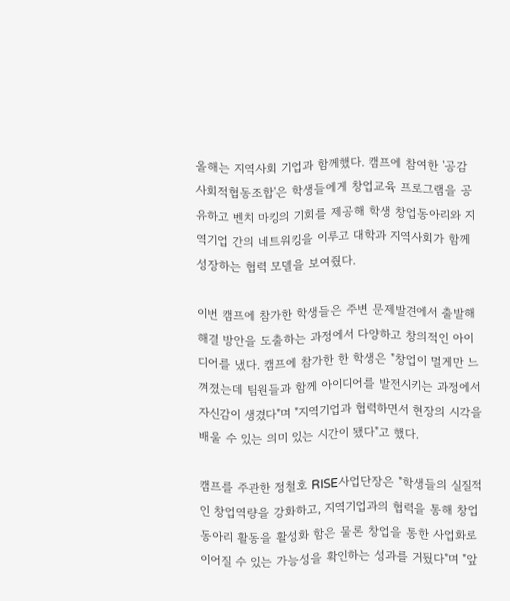올해는 지역사회 기업과 함께했다. 캠프에 참여한 '공감 사회적협동조합'은 학생들에게 창업교육 프로그램을 공유하고 벤치 마킹의 기회를 제공해 학생 창업동아리와 지역기업 간의 네트워킹을 이루고 대학과 지역사회가 함께 성장하는 협력 모델을 보여줬다.

이번 캠프에 참가한 학생들은 주변 문제발견에서 출발해 해결 방안을 도출하는 과정에서 다양하고 창의적인 아이디어를 냈다. 캠프에 참가한 한 학생은 "창업이 멀게만 느껴졌는데 팀원들과 함께 아이디어를 발전시키는 과정에서 자신감이 생겼다"며 "지역기업과 협력하면서 현장의 시각을 배울 수 있는 의미 있는 시간이 됐다"고 했다.

캠프를 주관한 정철호 RISE사업단장은 "학생들의 실질적인 창업역량을 강화하고, 지역기업과의 협력을 통해 창업동아리 활동을 활성화 함은 물론 창업을 통한 사업화로 이어질 수 있는 가능성을 확인하는 성과를 거뒀다"며 "앞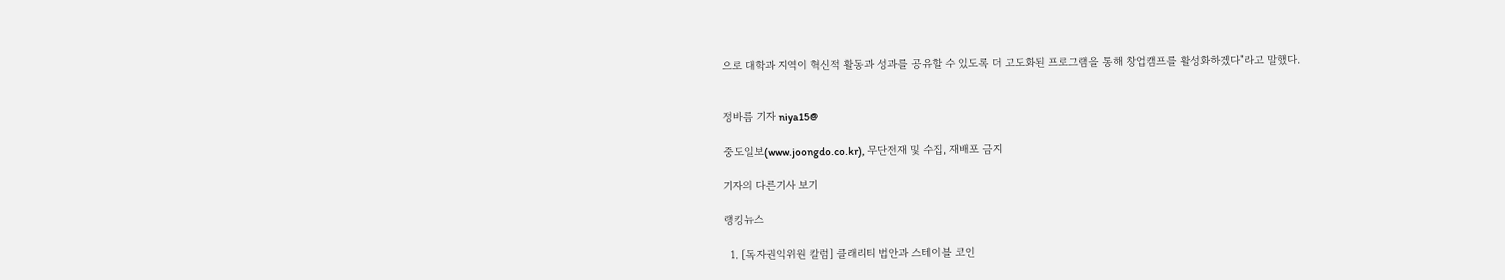으로 대학과 지역이 혁신적 활동과 성과를 공유할 수 있도록 더 고도화된 프로그램을 통해 창업캠프를 활성화하겠다"라고 말했다.


정바름 기자 niya15@

중도일보(www.joongdo.co.kr), 무단전재 및 수집, 재배포 금지

기자의 다른기사 보기

랭킹뉴스

  1. [독자권익위원 칼럼] 클래리티 법안과 스테이블 코인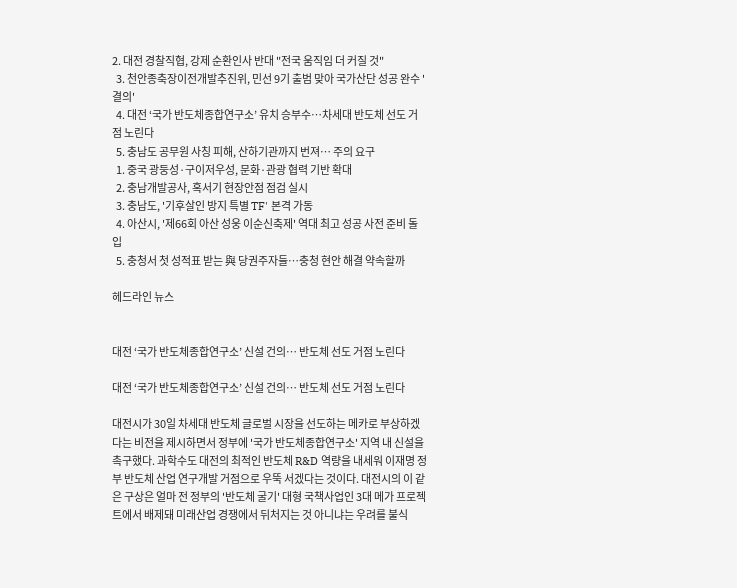2. 대전 경찰직협, 강제 순환인사 반대 "전국 움직임 더 커질 것"
  3. 천안종축장이전개발추진위, 민선 9기 출범 맞아 국가산단 성공 완수 '결의'
  4. 대전 ‘국가 반도체종합연구소’ 유치 승부수…차세대 반도체 선도 거점 노린다
  5. 충남도 공무원 사칭 피해, 산하기관까지 번져… 주의 요구
  1. 중국 광둥성·구이저우성, 문화·관광 협력 기반 확대
  2. 충남개발공사, 혹서기 현장안점 점검 실시
  3. 충남도, '기후살인 방지 특별 TF' 본격 가동
  4. 아산시, '제66회 아산 성웅 이순신축제' 역대 최고 성공 사전 준비 돌입
  5. 충청서 첫 성적표 받는 與 당권주자들…충청 현안 해결 약속할까

헤드라인 뉴스


대전 ‘국가 반도체종합연구소’ 신설 건의… 반도체 선도 거점 노린다

대전 ‘국가 반도체종합연구소’ 신설 건의… 반도체 선도 거점 노린다

대전시가 30일 차세대 반도체 글로벌 시장을 선도하는 메카로 부상하겠다는 비전을 제시하면서 정부에 '국가 반도체종합연구소' 지역 내 신설을 촉구했다. 과학수도 대전의 최적인 반도체 R&D 역량을 내세워 이재명 정부 반도체 산업 연구개발 거점으로 우뚝 서겠다는 것이다. 대전시의 이 같은 구상은 얼마 전 정부의 '반도체 굴기' 대형 국책사업인 3대 메가 프로젝트에서 배제돼 미래산업 경쟁에서 뒤처지는 것 아니냐는 우려를 불식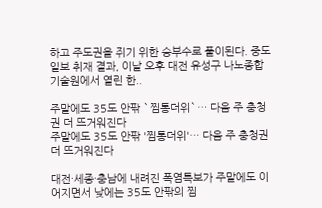하고 주도권을 쥐기 위한 승부수로 풀이된다. 중도일보 취재 결과, 이날 오후 대전 유성구 나노종합기술원에서 열린 한..

주말에도 35도 안팎 `찜통더위`… 다음 주 충청권 더 뜨거워진다
주말에도 35도 안팎 '찜통더위'… 다음 주 충청권 더 뜨거워진다

대전·세종·충남에 내려진 폭염특보가 주말에도 이어지면서 낮에는 35도 안팎의 찜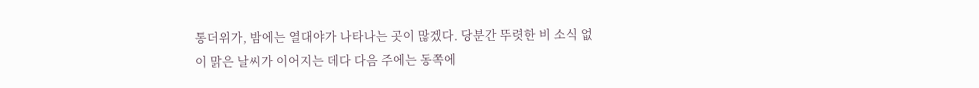통더위가, 밤에는 열대야가 나타나는 곳이 많겠다. 당분간 뚜렷한 비 소식 없이 맑은 날씨가 이어지는 데다 다음 주에는 동쪽에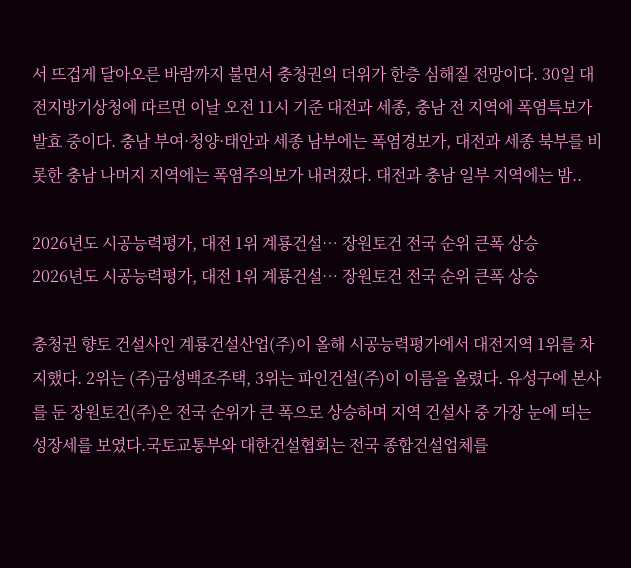서 뜨겁게 달아오른 바람까지 불면서 충청권의 더위가 한층 심해질 전망이다. 30일 대전지방기상청에 따르면 이날 오전 11시 기준 대전과 세종, 충남 전 지역에 폭염특보가 발효 중이다. 충남 부여·청양·태안과 세종 남부에는 폭염경보가, 대전과 세종 북부를 비롯한 충남 나머지 지역에는 폭염주의보가 내려졌다. 대전과 충남 일부 지역에는 밤..

2026년도 시공능력평가, 대전 1위 계룡건설… 장원토건 전국 순위 큰폭 상승
2026년도 시공능력평가, 대전 1위 계룡건설… 장원토건 전국 순위 큰폭 상승

충청권 향토 건설사인 계룡건설산업(주)이 올해 시공능력평가에서 대전지역 1위를 차지했다. 2위는 (주)금성백조주택, 3위는 파인건설(주)이 이름을 올렸다. 유성구에 본사를 둔 장원토건(주)은 전국 순위가 큰 폭으로 상승하며 지역 건설사 중 가장 눈에 띄는 성장세를 보였다.국토교통부와 대한건설협회는 전국 종합건설업체를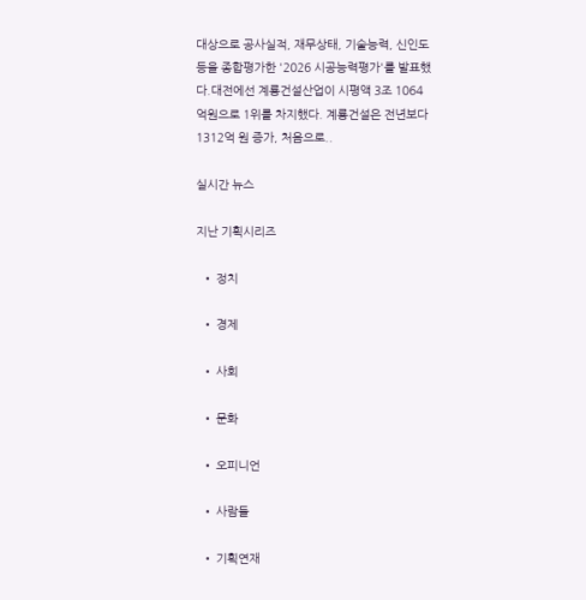대상으로 공사실적, 재무상태, 기술능력, 신인도 등을 종합평가한 '2026 시공능력평가'를 발표했다.대전에선 계룡건설산업이 시평액 3조 1064억원으로 1위를 차지했다. 계룡건설은 전년보다 1312억 원 증가, 처음으로..

실시간 뉴스

지난 기획시리즈

  • 정치

  • 경제

  • 사회

  • 문화

  • 오피니언

  • 사람들

  • 기획연재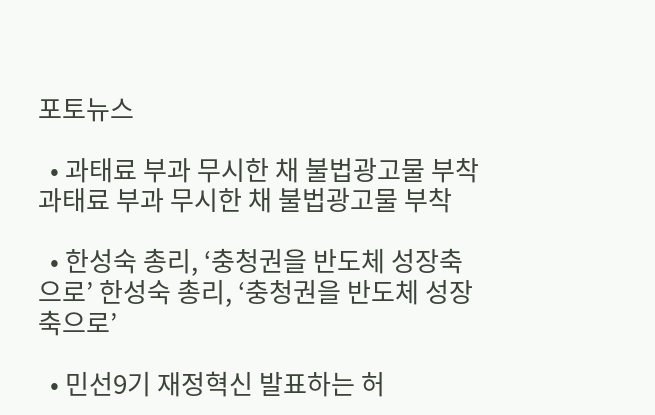포토뉴스

  • 과태료 부과 무시한 채 불법광고물 부착 과태료 부과 무시한 채 불법광고물 부착

  • 한성숙 총리, ‘충청권을 반도체 성장축으로’ 한성숙 총리, ‘충청권을 반도체 성장축으로’

  • 민선9기 재정혁신 발표하는 허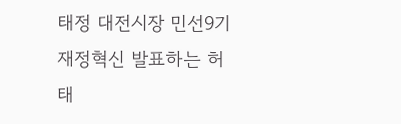태정 대전시장 민선9기 재정혁신 발표하는 허태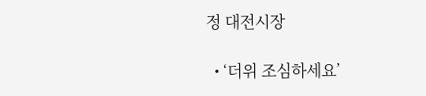정 대전시장

  • ‘더위 조심하세요’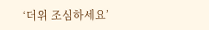‘더위 조심하세요’